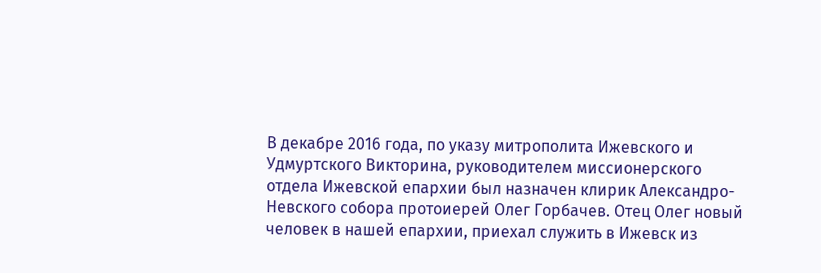В декабре 2016 года, по указу митрополита Ижевского и Удмуртского Викторина, руководителем миссионерского отдела Ижевской епархии был назначен клирик Александро-Невского собора протоиерей Олег Горбачев. Отец Олег новый человек в нашей епархии, приехал служить в Ижевск из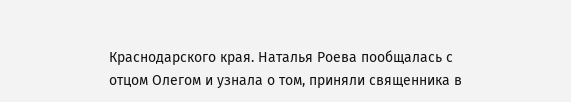Краснодарского края. Наталья Роева пообщалась с отцом Олегом и узнала о том, приняли священника в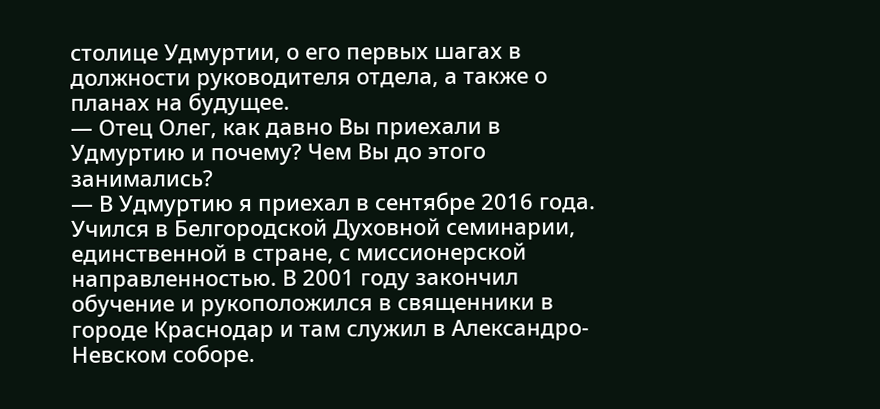столице Удмуртии, о его первых шагах в должности руководителя отдела, а также о планах на будущее.
— Отец Олег, как давно Вы приехали в Удмуртию и почему? Чем Вы до этого занимались?
— В Удмуртию я приехал в сентябре 2016 года. Учился в Белгородской Духовной семинарии, единственной в стране, с миссионерской направленностью. В 2001 году закончил обучение и рукоположился в священники в городе Краснодар и там служил в Александро-Невском соборе.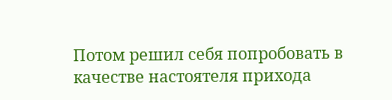Потом решил себя попробовать в качестве настоятеля прихода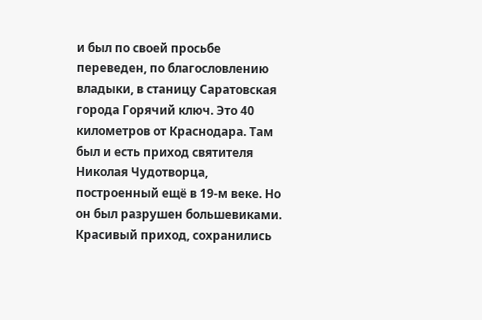и был по своей просьбе переведен, по благословлению владыки, в станицу Саратовская города Горячий ключ. Это 40 километров от Краснодара. Там был и есть приход святителя Николая Чудотворца, построенный ещё в 19-м веке. Но он был разрушен большевиками. Красивый приход, сохранились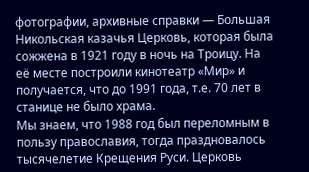фотографии, архивные справки — Большая Никольская казачья Церковь, которая была сожжена в 1921 году в ночь на Троицу. На её месте построили кинотеатр «Мир» и получается, что до 1991 года, т.е. 70 лет в станице не было храма.
Мы знаем, что 1988 год был переломным в пользу православия, тогда праздновалось тысячелетие Крещения Руси. Церковь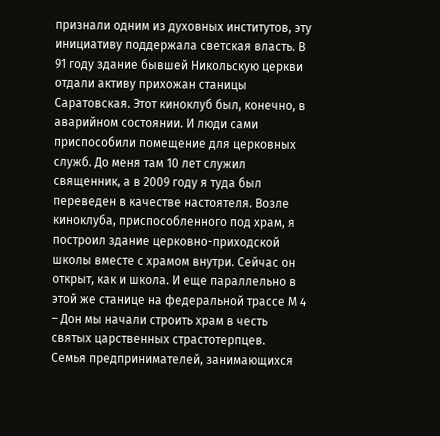признали одним из духовных институтов, эту инициативу поддержала светская власть. В 91 году здание бывшей Никольскую церкви отдали активу прихожан станицы Саратовская. Этот киноклуб был, конечно, в аварийном состоянии. И люди сами приспособили помещение для церковных служб. До меня там 10 лет служил священник, а в 2009 году я туда был переведен в качестве настоятеля. Возле киноклуба, приспособленного под храм, я построил здание церковно-приходской школы вместе с храмом внутри. Сейчас он открыт, как и школа. И еще параллельно в этой же станице на федеральной трассе М 4 – Дон мы начали строить храм в честь святых царственных страстотерпцев.
Семья предпринимателей, занимающихся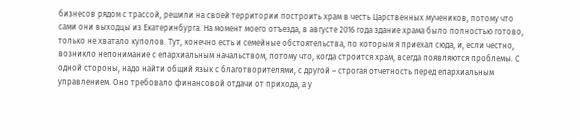бизнесов рядом с трассой, решили на своей территории построить храм в честь Царственных мучеников, потому что сами они выходцы из Екатеринбурга. На момент моего отъезда, в августе 2016 года здание храма было полностью готово, только не хватало куполов. Тут, конечно есть и семейные обстоятельства, по которым я приехал сюда, и, если честно, возникло непонимание с епархиальным начальством, потому что, когда строится храм, всегда появляются проблемы. С одной стороны, надо найти общий язык с благотворителями, с другой – строгая отчетность перед епархиальным управлением. Оно требовало финансовой отдачи от прихода, а у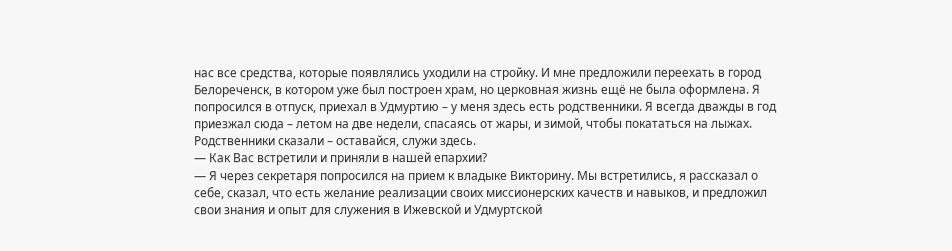нас все средства, которые появлялись уходили на стройку. И мне предложили переехать в город Белореченск, в котором уже был построен храм, но церковная жизнь ещё не была оформлена. Я попросился в отпуск, приехал в Удмуртию – у меня здесь есть родственники. Я всегда дважды в год приезжал сюда – летом на две недели, спасаясь от жары, и зимой, чтобы покататься на лыжах. Родственники сказали – оставайся, служи здесь.
— Как Вас встретили и приняли в нашей епархии?
— Я через секретаря попросился на прием к владыке Викторину. Мы встретились, я рассказал о себе, сказал, что есть желание реализации своих миссионерских качеств и навыков, и предложил свои знания и опыт для служения в Ижевской и Удмуртской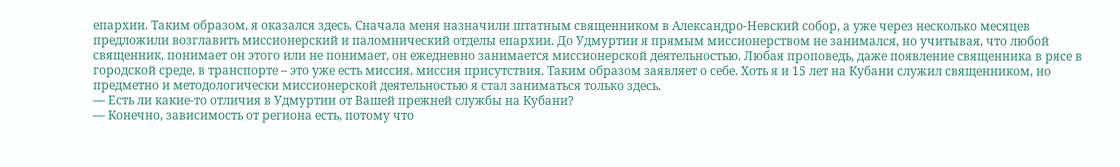епархии. Таким образом, я оказался здесь. Сначала меня назначили штатным священником в Александро-Невский собор, а уже через несколько месяцев предложили возглавить миссионерский и паломнический отделы епархии. До Удмуртии я прямым миссионерством не занимался, но учитывая, что любой священник, понимает он этого или не понимает, он ежедневно занимается миссионерской деятельностью. Любая проповедь, даже появление священника в рясе в городской среде, в транспорте – это уже есть миссия, миссия присутствия. Таким образом заявляет о себе. Хоть я и 15 лет на Кубани служил священником, но предметно и методологически миссионерской деятельностью я стал заниматься только здесь.
— Есть ли какие-то отличия в Удмуртии от Вашей прежней службы на Кубани?
— Конечно, зависимость от региона есть, потому что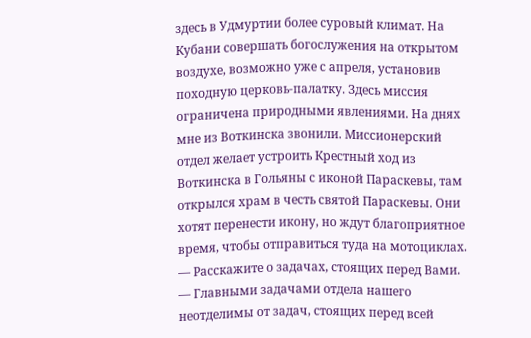здесь в Удмуртии более суровый климат. На Кубани совершать богослужения на открытом воздухе, возможно уже с апреля, установив походную церковь-палатку. Здесь миссия ограничена природными явлениями. На днях мне из Воткинска звонили. Миссионерский отдел желает устроить Крестный ход из Воткинска в Гольяны с иконой Параскевы, там открылся храм в честь святой Параскевы. Они хотят перенести икону, но ждут благоприятное время, чтобы отправиться туда на мотоциклах.
— Расскажите о задачах, стоящих перед Вами.
— Главными задачами отдела нашего неотделимы от задач, стоящих перед всей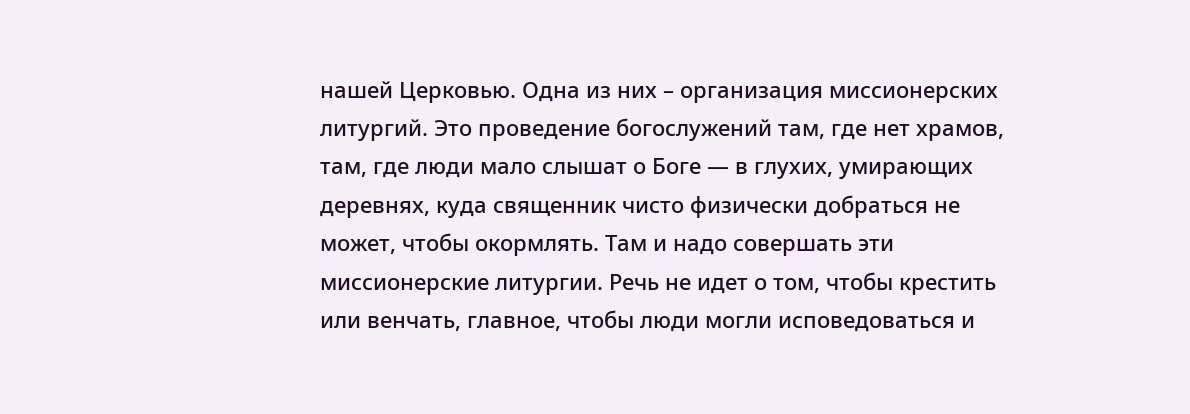нашей Церковью. Одна из них – организация миссионерских литургий. Это проведение богослужений там, где нет храмов, там, где люди мало слышат о Боге — в глухих, умирающих деревнях, куда священник чисто физически добраться не может, чтобы окормлять. Там и надо совершать эти миссионерские литургии. Речь не идет о том, чтобы крестить или венчать, главное, чтобы люди могли исповедоваться и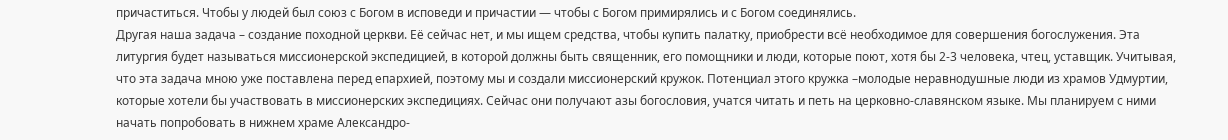причаститься. Чтобы у людей был союз с Богом в исповеди и причастии — чтобы с Богом примирялись и с Богом соединялись.
Другая наша задача – создание походной церкви. Её сейчас нет, и мы ищем средства, чтобы купить палатку, приобрести всё необходимое для совершения богослужения. Эта литургия будет называться миссионерской экспедицией, в которой должны быть священник, его помощники и люди, которые поют, хотя бы 2-3 человека, чтец, уставщик. Учитывая, что эта задача мною уже поставлена перед епархией, поэтому мы и создали миссионерский кружок. Потенциал этого кружка –молодые неравнодушные люди из храмов Удмуртии, которые хотели бы участвовать в миссионерских экспедициях. Сейчас они получают азы богословия, учатся читать и петь на церковно-славянском языке. Мы планируем с ними начать попробовать в нижнем храме Александро-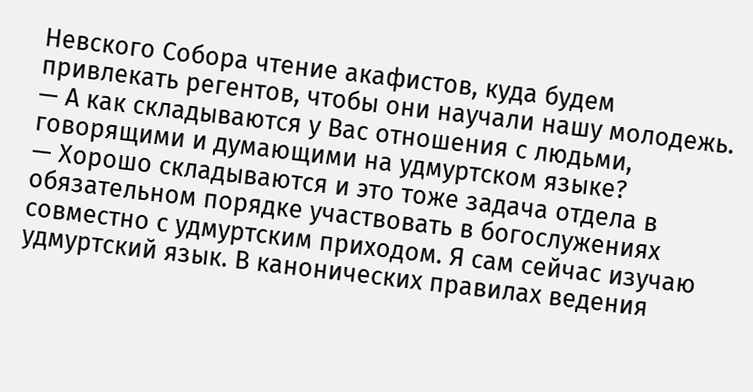Невского Собора чтение акафистов, куда будем привлекать регентов, чтобы они научали нашу молодежь.
— А как складываются у Вас отношения с людьми, говорящими и думающими на удмуртском языке?
— Хорошо складываются и это тоже задача отдела в обязательном порядке участвовать в богослужениях совместно с удмуртским приходом. Я сам сейчас изучаю удмуртский язык. В канонических правилах ведения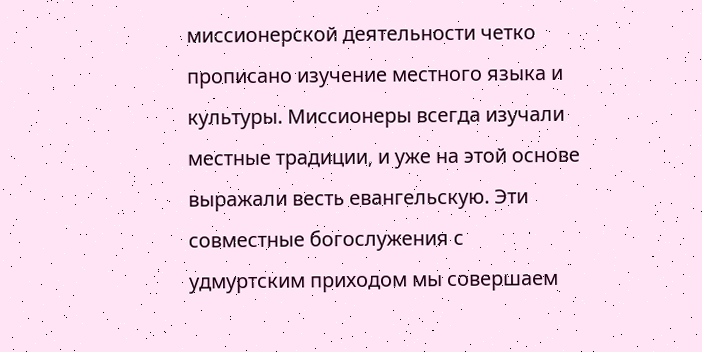миссионерской деятельности четко прописано изучение местного языка и культуры. Миссионеры всегда изучали местные традиции, и уже на этой основе выражали весть евангельскую. Эти совместные богослужения с удмуртским приходом мы совершаем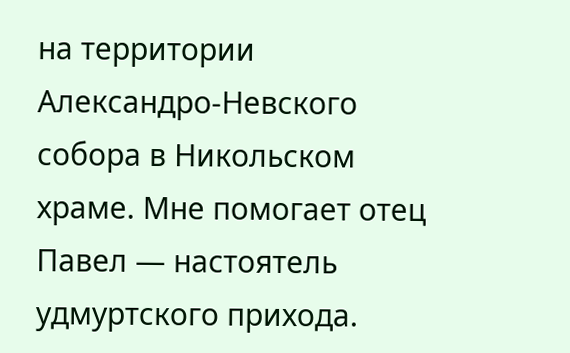на территории Александро-Невского собора в Никольском храме. Мне помогает отец Павел — настоятель удмуртского прихода.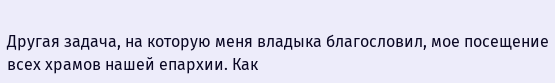Другая задача, на которую меня владыка благословил, мое посещение всех храмов нашей епархии. Как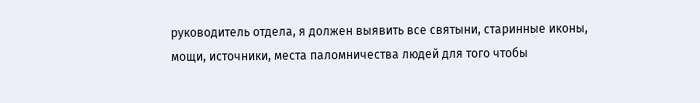руководитель отдела, я должен выявить все святыни, старинные иконы, мощи, источники, места паломничества людей для того чтобы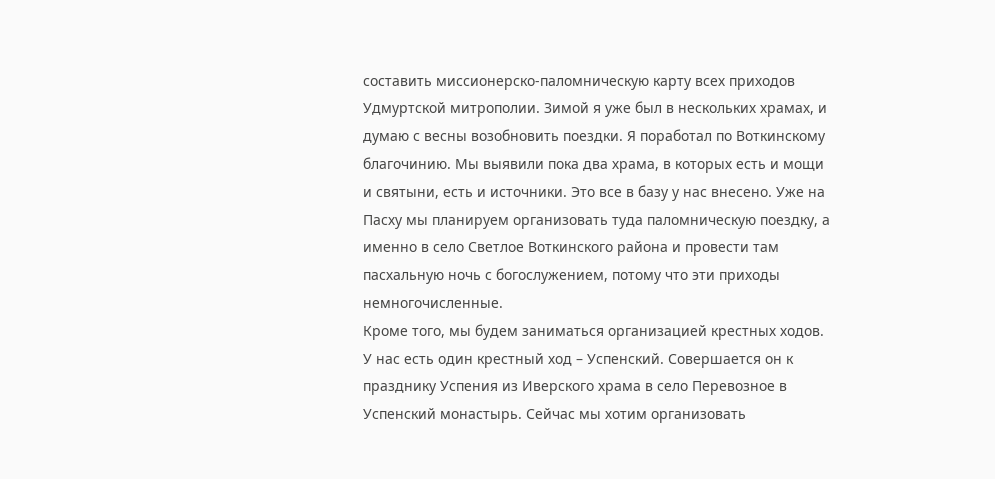составить миссионерско-паломническую карту всех приходов Удмуртской митрополии. Зимой я уже был в нескольких храмах, и думаю с весны возобновить поездки. Я поработал по Воткинскому благочинию. Мы выявили пока два храма, в которых есть и мощи и святыни, есть и источники. Это все в базу у нас внесено. Уже на Пасху мы планируем организовать туда паломническую поездку, а именно в село Светлое Воткинского района и провести там пасхальную ночь с богослужением, потому что эти приходы немногочисленные.
Кроме того, мы будем заниматься организацией крестных ходов. У нас есть один крестный ход – Успенский. Совершается он к празднику Успения из Иверского храма в село Перевозное в Успенский монастырь. Сейчас мы хотим организовать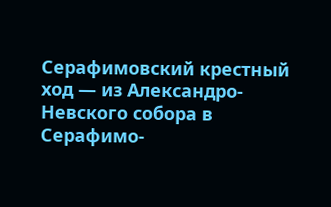Серафимовский крестный ход — из Александро-Невского собора в Серафимо-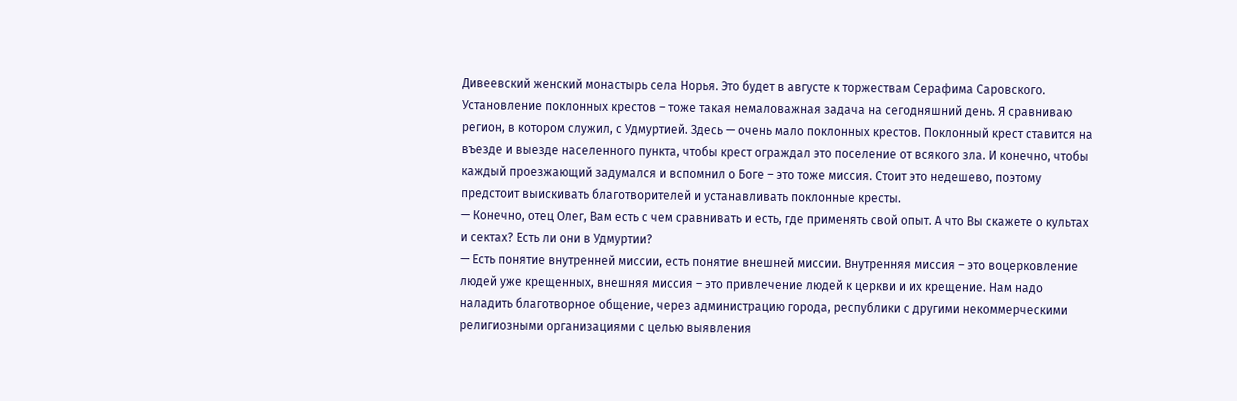Дивеевский женский монастырь села Норья. Это будет в августе к торжествам Серафима Саровского.
Установление поклонных крестов – тоже такая немаловажная задача на сегодняшний день. Я сравниваю регион, в котором служил, с Удмуртией. Здесь — очень мало поклонных крестов. Поклонный крест ставится на въезде и выезде населенного пункта, чтобы крест ограждал это поселение от всякого зла. И конечно, чтобы каждый проезжающий задумался и вспомнил о Боге – это тоже миссия. Стоит это недешево, поэтому предстоит выискивать благотворителей и устанавливать поклонные кресты.
— Конечно, отец Олег, Вам есть с чем сравнивать и есть, где применять свой опыт. А что Вы скажете о культах и сектах? Есть ли они в Удмуртии?
— Есть понятие внутренней миссии, есть понятие внешней миссии. Внутренняя миссия – это воцерковление людей уже крещенных, внешняя миссия – это привлечение людей к церкви и их крещение. Нам надо наладить благотворное общение, через администрацию города, республики с другими некоммерческими религиозными организациями с целью выявления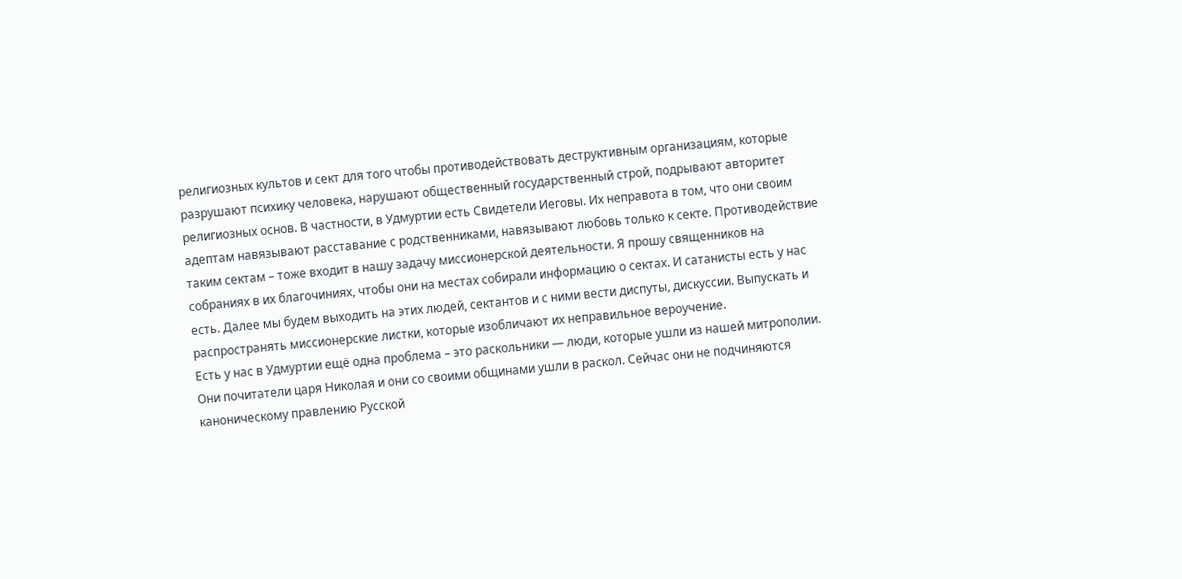религиозных культов и сект для того чтобы противодействовать деструктивным организациям, которые разрушают психику человека, нарушают общественный государственный строй, подрывают авторитет религиозных основ. В частности, в Удмуртии есть Свидетели Иеговы. Их неправота в том, что они своим адептам навязывают расставание с родственниками, навязывают любовь только к секте. Противодействие таким сектам – тоже входит в нашу задачу миссионерской деятельности. Я прошу священников на собраниях в их благочиниях, чтобы они на местах собирали информацию о сектах. И сатанисты есть у нас есть. Далее мы будем выходить на этих людей, сектантов и с ними вести диспуты, дискуссии. Выпускать и распространять миссионерские листки, которые изобличают их неправильное вероучение.
Есть у нас в Удмуртии ещё одна проблема – это раскольники — люди, которые ушли из нашей митрополии. Они почитатели царя Николая и они со своими общинами ушли в раскол. Сейчас они не подчиняются каноническому правлению Русской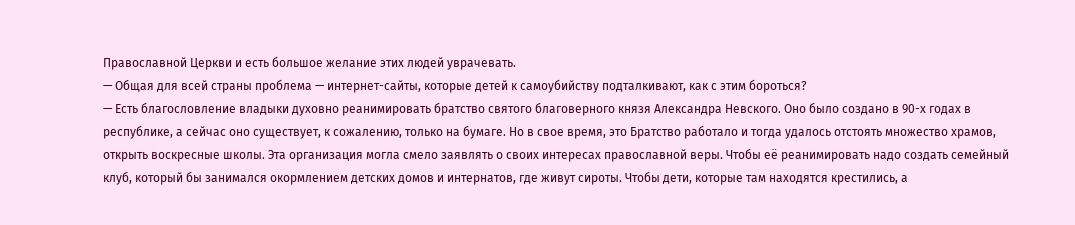Православной Церкви и есть большое желание этих людей уврачевать.
— Общая для всей страны проблема — интернет-сайты, которые детей к самоубийству подталкивают, как с этим бороться?
— Есть благословление владыки духовно реанимировать братство святого благоверного князя Александра Невского. Оно было создано в 90-х годах в республике, а сейчас оно существует, к сожалению, только на бумаге. Но в свое время, это Братство работало и тогда удалось отстоять множество храмов, открыть воскресные школы. Эта организация могла смело заявлять о своих интересах православной веры. Чтобы её реанимировать надо создать семейный клуб, который бы занимался окормлением детских домов и интернатов, где живут сироты. Чтобы дети, которые там находятся крестились, а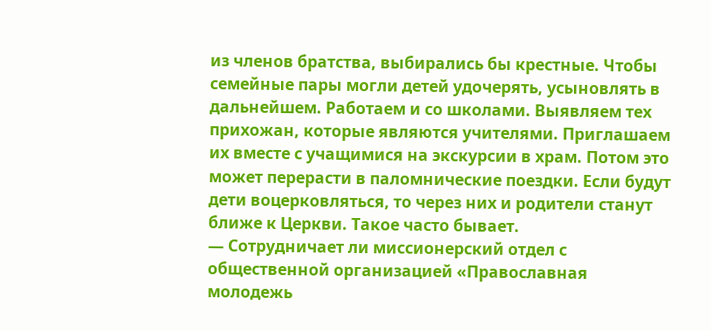из членов братства, выбирались бы крестные. Чтобы семейные пары могли детей удочерять, усыновлять в дальнейшем. Работаем и со школами. Выявляем тех прихожан, которые являются учителями. Приглашаем их вместе с учащимися на экскурсии в храм. Потом это может перерасти в паломнические поездки. Если будут дети воцерковляться, то через них и родители станут ближе к Церкви. Такое часто бывает.
— Сотрудничает ли миссионерский отдел с общественной организацией «Православная молодежь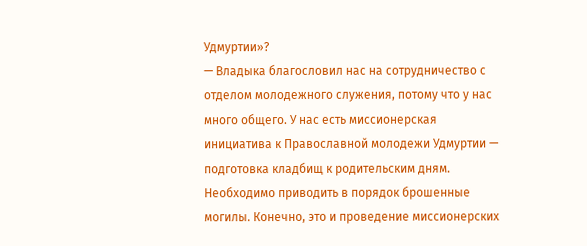Удмуртии»?
— Владыка благословил нас на сотрудничество с отделом молодежного служения, потому что у нас много общего. У нас есть миссионерская инициатива к Православной молодежи Удмуртии — подготовка кладбищ к родительским дням. Необходимо приводить в порядок брошенные могилы. Конечно, это и проведение миссионерских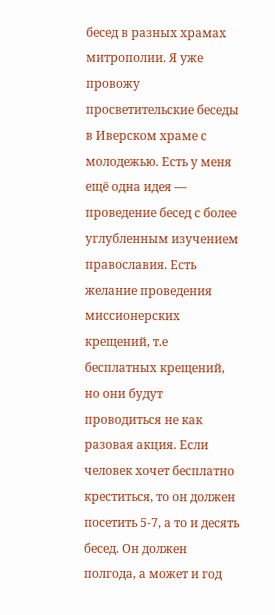бесед в разных храмах митрополии. Я уже провожу просветительские беседы в Иверском храме с молодежью. Есть у меня ещё одна идея — проведение бесед с более углубленным изучением православия. Есть желание проведения миссионерских крещений, т.е бесплатных крещений, но они будут проводиться не как разовая акция. Если человек хочет бесплатно креститься, то он должен посетить 5-7, а то и десять бесед. Он должен полгода, а может и год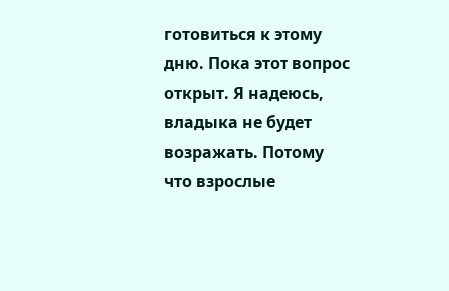готовиться к этому дню. Пока этот вопрос открыт. Я надеюсь, владыка не будет возражать. Потому что взрослые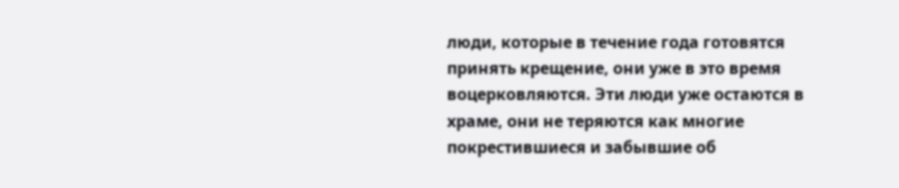люди, которые в течение года готовятся принять крещение, они уже в это время воцерковляются. Эти люди уже остаются в храме, они не теряются как многие покрестившиеся и забывшие об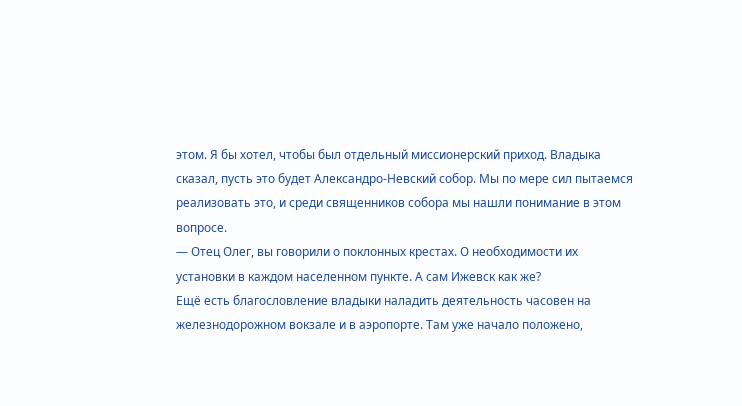этом. Я бы хотел, чтобы был отдельный миссионерский приход. Владыка сказал, пусть это будет Александро-Невский собор. Мы по мере сил пытаемся реализовать это, и среди священников собора мы нашли понимание в этом вопросе.
— Отец Олег, вы говорили о поклонных крестах. О необходимости их установки в каждом населенном пункте. А сам Ижевск как же?
Ещё есть благословление владыки наладить деятельность часовен на железнодорожном вокзале и в аэропорте. Там уже начало положено,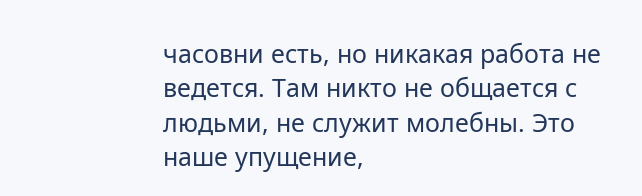часовни есть, но никакая работа не ведется. Там никто не общается с людьми, не служит молебны. Это наше упущение,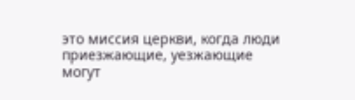это миссия церкви, когда люди приезжающие, уезжающие могут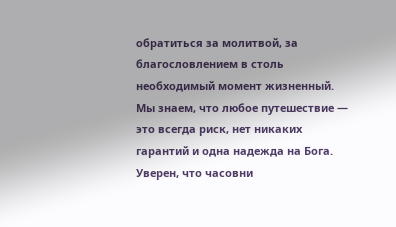обратиться за молитвой, за благословлением в столь необходимый момент жизненный. Мы знаем, что любое путешествие — это всегда риск, нет никаких гарантий и одна надежда на Бога. Уверен, что часовни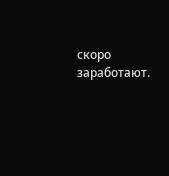скоро заработают.